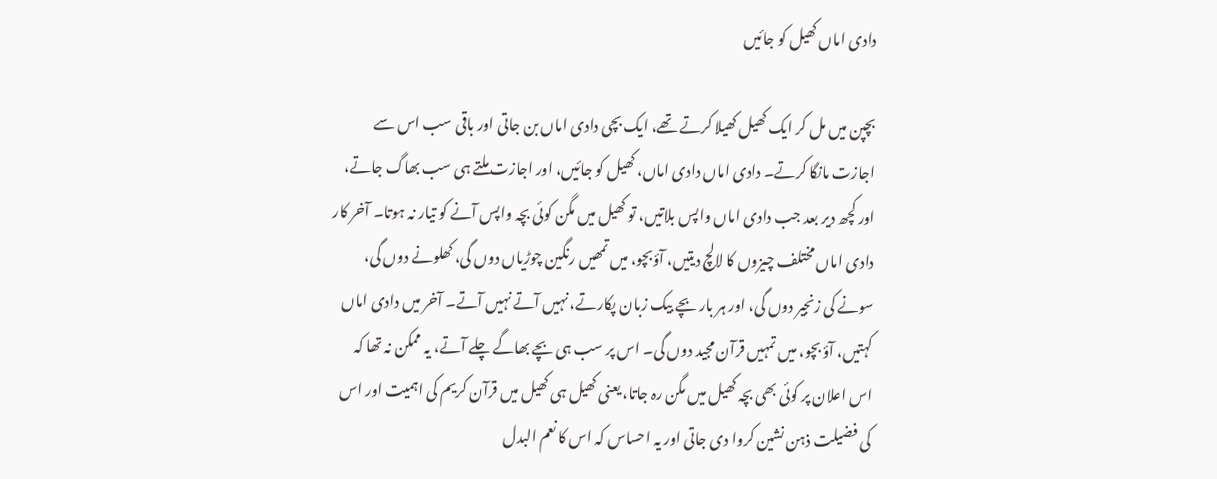دادی اماں کھیل کو جائیں

بچپن میں مل کر ایک کھیل کھیلا کرتے تھے، ایک بچی دادی اماں بن جاتی اور باقی سب اس سے اجازت مانگا کرتے۔ دادی اماں دادی اماں، کھیل کو جائیں، اور اجازت ملتے ہی سب بھاگ جاتے، اور کچھ دیر بعد جب دادی اماں واپس بلاتیں، تو کھیل میں مگن کوئی بچہ واپس آنے کو تیار نہ ہوتا۔ آخر کار دادی اماں مختلف چیزوں کا لالچ دیتیں، آؤبچو، میں تمھیں رنگین چوڑیاں دوں گی، کھلونے دوں گی، سونے کی زنجیر دوں گی، اور ہر بار بچے بیک زبان پکارتے، نہیں آتے نہیں آتے۔ آخر میں دادی اماں کہتیں، آؤ بچو، میں تمہیں قرآن مجید دوں گی۔ اس پر سب ہی بچے بھاگے چلے آتے، یہ ممکن نہ تھا کہ اس اعلان پر کوئی بھی بچہ کھیل میں مگن رہ جاتا، یعنی کھیل ہی کھیل میں قرآن کریم کی اہمیت اور اس کی فضیلت ذہن نشین کروا دی جاتی اور یہ احساس کہ اس کا نعم البدل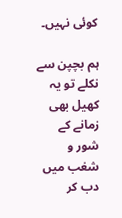کوئی نہیں۔

ہم بچپن سے نکلے تو یہ کھیل بھی زمانے کے شور و شغب میں دب کر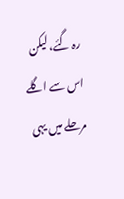رہ گئے، لیکن اس سے اگلے مرحلے میں یہی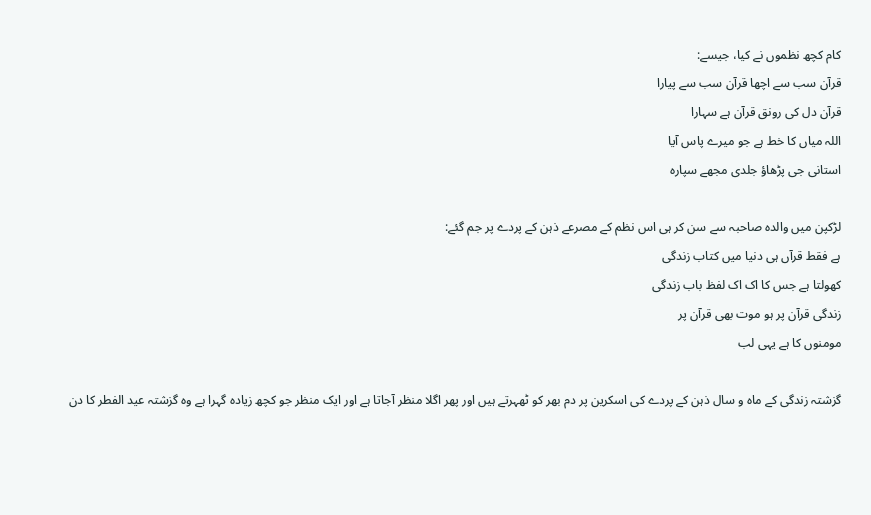کام کچھ نظموں نے کیا، جیسے:
قرآن سب سے اچھا قرآن سب سے پیارا
قرآن دل کی رونق قرآن ہے سہارا
اللہ میاں کا خط ہے جو میرے پاس آیا
استانی جی پڑھاؤ جلدی مجھے سپارہ

لڑکپن میں والدہ صاحبہ سے سن کر ہی اس نظم کے مصرعے ذہن کے پردے پر جم گئے:
ہے فقط قرآں ہی دنیا میں کتاب زندگی
کھولتا ہے جس کا اک اک لفظ باب زندگی
زندگی قرآن پر ہو موت بھی قرآن پر
مومنوں کا ہے یہی لب

گزشتہ زندگی کے ماہ و سال ذہن کے پردے کی اسکرین پر دم بھر کو ٹھہرتے ہیں اور پھر اگلا منظر آجاتا ہے اور ایک منظر جو کچھ زیادہ گہرا ہے وہ گزشتہ عید الفطر کا دن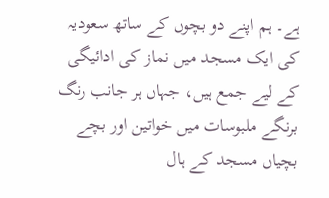ہے۔ ہم اپنے دو بچوں کے ساتھ سعودیہ کی ایک مسجد میں نماز کی ادائیگی کے لیے جمع ہیں، جہاں ہر جانب رنگ برنگے ملبوسات میں خواتین اور بچے بچیاں مسجد کے ہال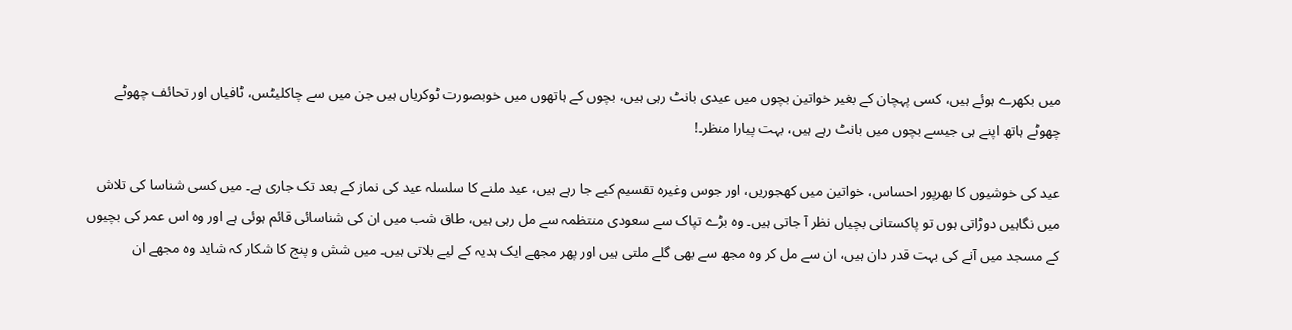میں بکھرے ہوئے ہیں، کسی پہچان کے بغیر خواتین بچوں میں عیدی بانٹ رہی ہیں، بچوں کے ہاتھوں میں خوبصورت ٹوکریاں ہیں جن میں سے چاکلیٹس، ٹافیاں اور تحائف چھوٹے چھوٹے ہاتھ اپنے ہی جیسے بچوں میں بانٹ رہے ہیں، بہت پیارا منظر۔!

عید کی خوشیوں کا بھرپور احساس، خواتین میں کھجوریں، اور جوس وغیرہ تقسیم کیے جا رہے ہیں، عید ملنے کا سلسلہ عید کی نماز کے بعد تک جاری ہے۔ میں کسی شناسا کی تلاش میں نگاہیں دوڑاتی ہوں تو پاکستانی بچیاں نظر آ جاتی ہیں۔ وہ بڑے تپاک سے سعودی منتظمہ سے مل رہی ہیں، طاق شب میں ان کی شناسائی قائم ہوئی ہے اور وہ اس عمر کی بچیوں کے مسجد میں آنے کی بہت قدر دان ہیں، ان سے مل کر وہ مجھ سے بھی گلے ملتی ہیں اور پھر مجھے ایک ہدیہ کے لیے بلاتی ہیں۔ میں شش و پنج کا شکار کہ شاید وہ مجھے ان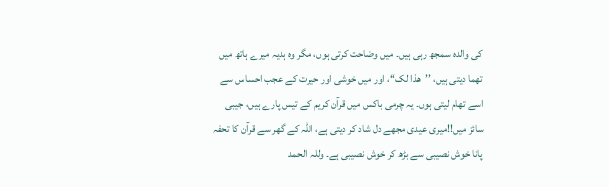کی والدہ سمجھ رہی ہیں۔ میں وضاحت کرتی ہوں، مگر وہ ہدیہ میرے ہاتھ میں تھما دیتی ہیں، ’’ھذا لک‘‘، اور میں خوشی اور حیرت کے عجب احساس سے اسے تھام لیتی ہوں۔ یہ چرمی باکس میں قرآن کریم کے تیس پارے ہیں، جیبی سائز میں!!میری عیدی مجھے دل شاد کر دیتی ہے، اللہ کے گھر سے قرآن کا تحفہ پانا خوش نصیبی سے بڑھ کر خوش نصیبی ہے۔ وللہ الحمد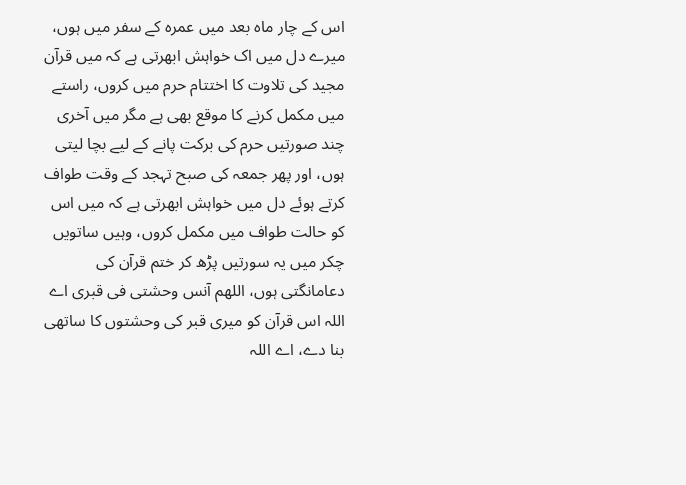اس کے چار ماہ بعد میں عمرہ کے سفر میں ہوں، میرے دل میں اک خواہش ابھرتی ہے کہ میں قرآن مجید کی تلاوت کا اختتام حرم میں کروں، راستے میں مکمل کرنے کا موقع بھی ہے مگر میں آخری چند صورتیں حرم کی برکت پانے کے لیے بچا لیتی ہوں، اور پھر جمعہ کی صبح تہجد کے وقت طواف کرتے ہوئے دل میں خواہش ابھرتی ہے کہ میں اس کو حالت طواف میں مکمل کروں، وہیں ساتویں چکر میں یہ سورتیں پڑھ کر ختم قرآن کی دعامانگتی ہوں، اللھم آنس وحشتی فی قبری اے اللہ اس قرآن کو میری قبر کی وحشتوں کا ساتھی بنا دے، اے اللہ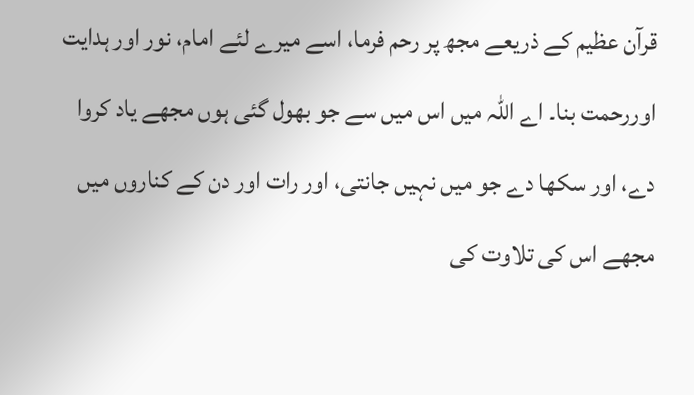قرآن عظیم کے ذریعے مجھ پر رحم فرما، اسے میرے لئے امام، نور اور ہدایت اوررحمت بنا۔ اے اللہ میں اس میں سے جو بھول گئی ہوں مجھے یاد کروا دے، اور سکھا دے جو میں نہیں جانتی، اور رات اور دن کے کناروں میں مجھے اس کی تلاوت کی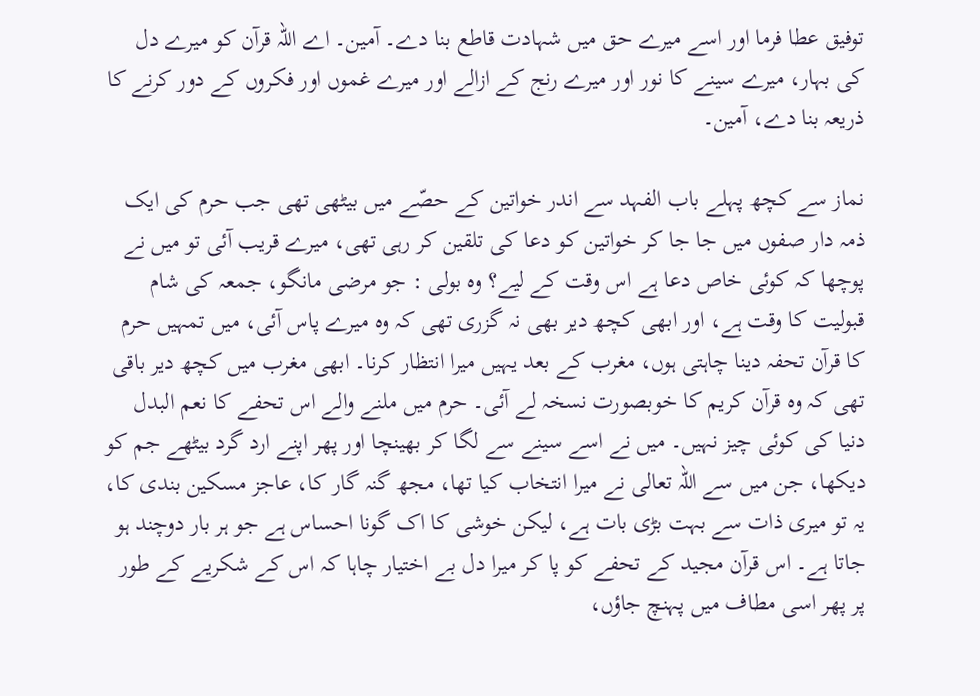توفیق عطا فرما اور اسے میرے حق میں شہادت قاطع بنا دے۔ آمین۔ اے اللہ قرآن کو میرے دل کی بہار، میرے سینے کا نور اور میرے رنج کے ازالے اور میرے غموں اور فکروں کے دور کرنے کا ذریعہ بنا دے، آمین۔

نماز سے کچھ پہلے باب الفہد سے اندر خواتین کے حصّے میں بیٹھی تھی جب حرم کی ایک ذمہ دار صفوں میں جا جا کر خواتین کو دعا کی تلقین کر رہی تھی، میرے قریب آئی تو میں نے پوچھا کہ کوئی خاص دعا ہے اس وقت کے لیے؟ وہ بولی : جو مرضی مانگو، جمعہ کی شام قبولیت کا وقت ہے، اور ابھی کچھ دیر بھی نہ گزری تھی کہ وہ میرے پاس آئی، میں تمہیں حرم کا قرآن تحفہ دینا چاہتی ہوں، مغرب کے بعد یہیں میرا انتظار کرنا۔ ابھی مغرب میں کچھ دیر باقی تھی کہ وہ قرآن کریم کا خوبصورت نسخہ لے آئی۔ حرم میں ملنے والے اس تحفے کا نعم البدل دنیا کی کوئی چیز نہیں۔ میں نے اسے سینے سے لگا کر بھینچا اور پھر اپنے ارد گرد بیٹھے جم کو دیکھا، جن میں سے اللہ تعالی نے میرا انتخاب کیا تھا، مجھ گنہ گار کا، عاجز مسکین بندی کا، یہ تو میری ذات سے بہت بڑی بات ہے، لیکن خوشی کا اک گونا احساس ہے جو ہر بار دوچند ہو جاتا ہے۔ اس قرآن مجید کے تحفے کو پا کر میرا دل بے اختیار چاہا کہ اس کے شکریے کے طور پر پھر اسی مطاف میں پہنچ جاؤں،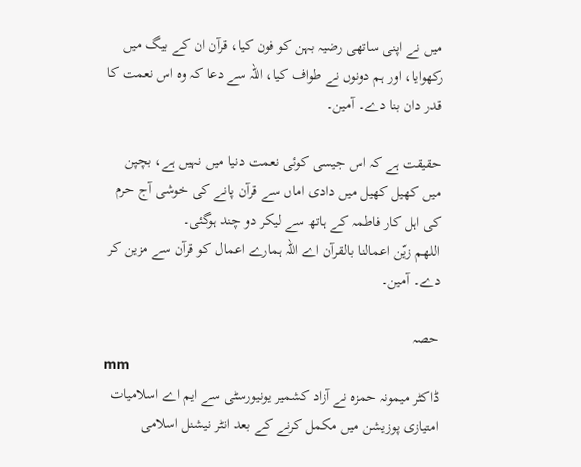میں نے اپنی ساتھی رضیہ بہن کو فون کیا، قرآن ان کے بیگ میں رکھوایا، اور ہم دونوں نے طواف کیا، اللہ سے دعا کہ وہ اس نعمت کا قدر دان بنا دے۔ آمین۔

حقیقت ہے کہ اس جیسی کوئی نعمت دنیا میں نہیں ہے، بچپن میں کھیل کھیل میں دادی اماں سے قرآن پانے کی خوشی آج حرم کی اہل کار فاطمہ کے ہاتھ سے لیکر دو چند ہوگئی۔
اللھم زیّن اعمالنا بالقرآن اے اللہ ہمارے اعمال کو قرآن سے مزین کر دے۔ آمین۔

حصہ
mm
ڈاکٹر میمونہ حمزہ نے آزاد کشمیر یونیورسٹی سے ایم اے اسلامیات امتیازی پوزیشن میں مکمل کرنے کے بعد انٹر نیشنل اسلامی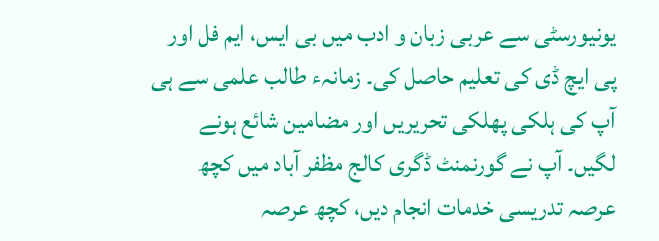یونیورسٹی سے عربی زبان و ادب میں بی ایس، ایم فل اور پی ایچ ڈی کی تعلیم حاصل کی۔ زمانہء طالب علمی سے ہی آپ کی ہلکی پھلکی تحریریں اور مضامین شائع ہونے لگیں۔ آپ نے گورنمنٹ ڈگری کالج مظفر آباد میں کچھ عرصہ تدریسی خدمات انجام دیں، کچھ عرصہ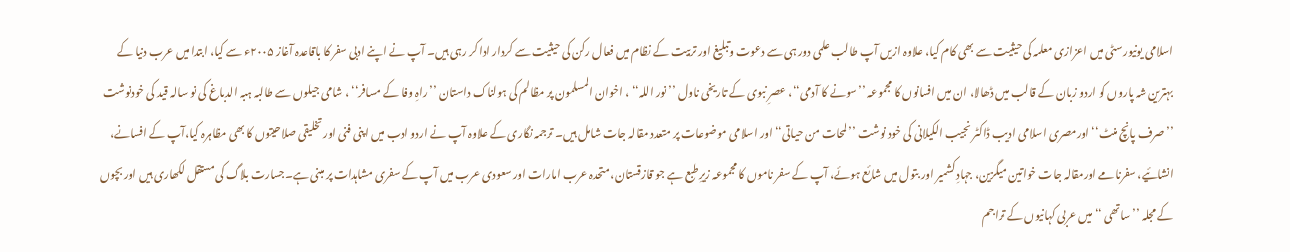اسلامی یونیورسٹی میں اعزازی معلمہ کی حیثیت سے بھی کام کیا، علاوہ ازیں آپ طالب علمی دور ہی سے دعوت وتبلیغ اور تربیت کے نظام میں فعال رکن کی حیثیت سے کردار ادا کر رہی ہیں۔ آپ نے اپنے ادبی سفر کا باقاعدہ آغاز ۲۰۰۵ء سے کیا، ابتدا میں عرب دنیا کے بہترین شہ پاروں کو اردو زبان کے قالب میں ڈھالا، ان میں افسانوں کا مجموعہ ’’سونے کا آدمی‘‘، عصرِ نبوی کے تاریخی ناول ’’نور اللہ‘‘ ، اخوان المسلمون پر مظالم کی ہولناک داستان ’’راہِ وفا کے مسافر‘‘ ، شامی جیلوں سے طالبہ ہبہ الدباغ کی نو سالہ قید کی خودنوشت ’’صرف پانچ منٹ‘‘ اورمصری اسلامی ادیب ڈاکٹر نجیب الکیلانی کی خود نوشت ’’لمحات من حیاتی‘‘ اور اسلامی موضوعات پر متعدد مقالہ جات شامل ہیں۔ ترجمہ نگاری کے علاوہ آپ نے اردو ادب میں اپنی فنی اور تخلیقی صلاحیتوں کا بھی مظاہرہ کیا،آپ کے افسانے، انشائیے، سفرنامے اورمقالہ جات خواتین میگزین، جہادِ کشمیر اور بتول میں شائع ہوئے، آپ کے سفر ناموں کا مجموعہ زیرِ طبع ہے جو قازقستان، متحدہ عرب امارات اور سعودی عرب میں آپ کے سفری مشاہدات پر مبنی ہے۔جسارت بلاگ کی مستقل لکھاری ہیں اور بچوں کے مجلہ ’’ساتھی ‘‘ میں عربی کہانیوں کے تراجم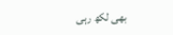بھی لکھ رہی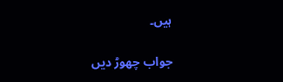ہیں۔

جواب چھوڑ دیں